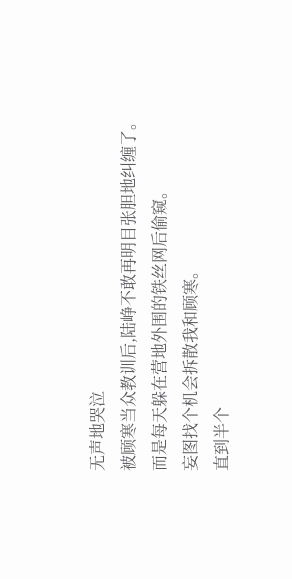无声地哭泣
被顾寒当众教训后,陆峥不敢再明目张胆地纠缠了。
而是每天躲在营地外围的铁丝网后偷窥。
妄图找个机会拆散我和顾寒。
直到半个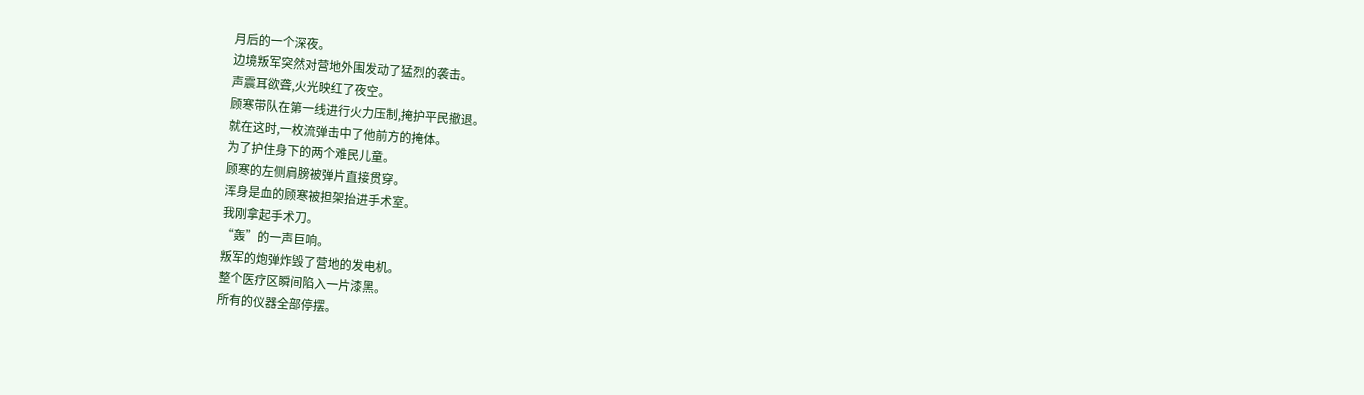月后的一个深夜。
边境叛军突然对营地外围发动了猛烈的袭击。
声震耳欲聋,火光映红了夜空。
顾寒带队在第一线进行火力压制,掩护平民撤退。
就在这时,一枚流弹击中了他前方的掩体。
为了护住身下的两个难民儿童。
顾寒的左侧肩膀被弹片直接贯穿。
浑身是血的顾寒被担架抬进手术室。
我刚拿起手术刀。
“轰”的一声巨响。
叛军的炮弹炸毁了营地的发电机。
整个医疗区瞬间陷入一片漆黑。
所有的仪器全部停摆。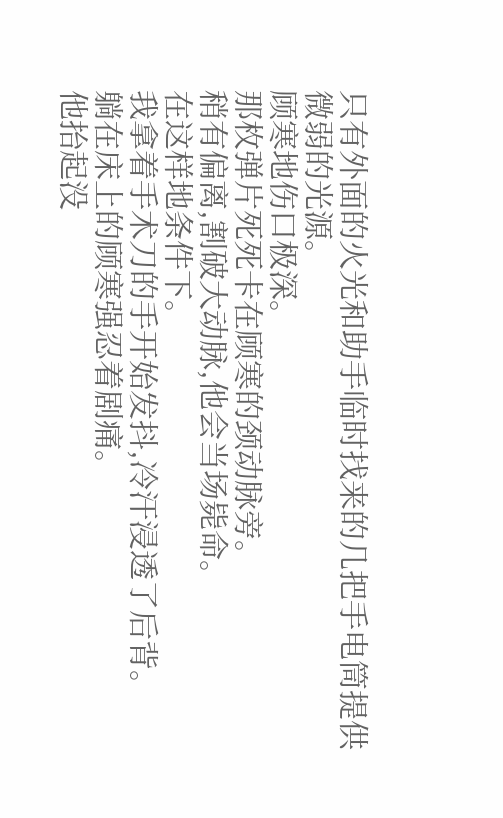只有外面的火光和助手临时找来的几把手电筒提供微弱的光源。
顾寒地伤口极深。
那枚弹片死死卡在顾寒的颈动脉旁。
稍有偏离,割破大动脉,他会当场毙命。
在这样地条件下。
我拿着手术刀的手开始发抖,冷汗浸透了后背。
躺在床上的顾寒强忍着剧痛。
他抬起没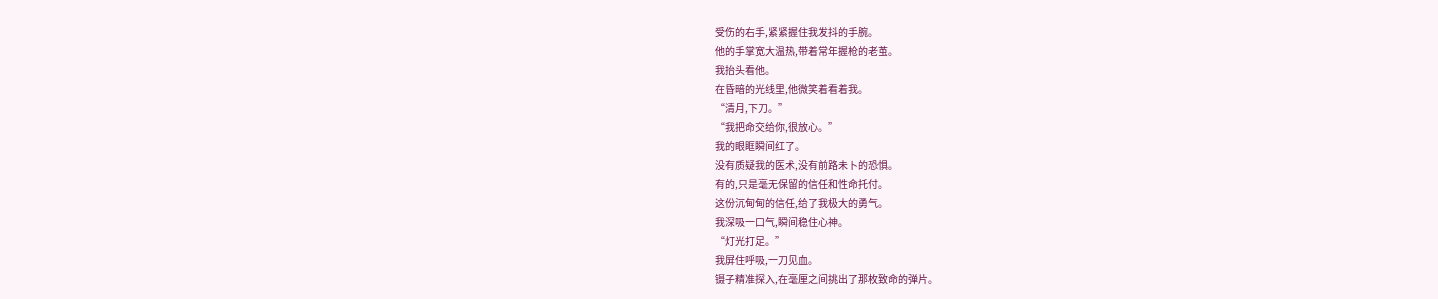受伤的右手,紧紧握住我发抖的手腕。
他的手掌宽大温热,带着常年握枪的老茧。
我抬头看他。
在昏暗的光线里,他微笑着看着我。
“清月,下刀。”
“我把命交给你,很放心。”
我的眼眶瞬间红了。
没有质疑我的医术,没有前路未卜的恐惧。
有的,只是毫无保留的信任和性命托付。
这份沉甸甸的信任,给了我极大的勇气。
我深吸一口气,瞬间稳住心神。
“灯光打足。”
我屏住呼吸,一刀见血。
镊子精准探入,在毫厘之间挑出了那枚致命的弹片。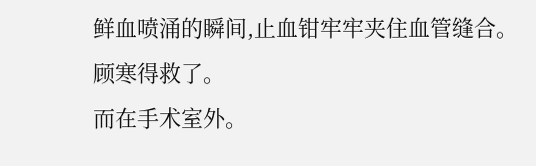鲜血喷涌的瞬间,止血钳牢牢夹住血管缝合。
顾寒得救了。
而在手术室外。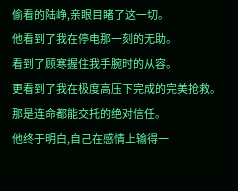偷看的陆峥,亲眼目睹了这一切。
他看到了我在停电那一刻的无助。
看到了顾寒握住我手腕时的从容。
更看到了我在极度高压下完成的完美抢救。
那是连命都能交托的绝对信任。
他终于明白,自己在感情上输得一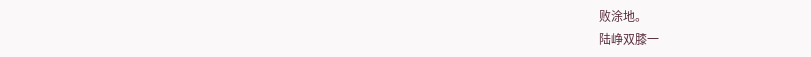败涂地。
陆峥双膝一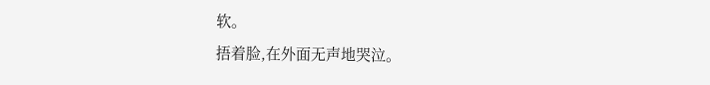软。
捂着脸,在外面无声地哭泣。